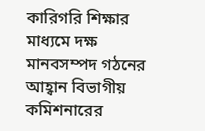কারিগরি শিক্ষার মাধ্যমে দক্ষ মানবসম্পদ গঠনের আহ্বান বিভাগীয় কমিশনারের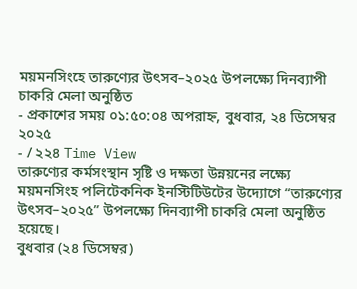ময়মনসিংহে তারুণ্যের উৎসব–২০২৫ উপলক্ষ্যে দিনব্যাপী চাকরি মেলা অনুষ্ঠিত
- প্রকাশের সময় ০১:৫০:০৪ অপরাহ্ন, বুধবার, ২৪ ডিসেম্বর ২০২৫
- / ২২৪ Time View
তারুণ্যের কর্মসংস্থান সৃষ্টি ও দক্ষতা উন্নয়নের লক্ষ্যে ময়মনসিংহ পলিটেকনিক ইনস্টিটিউটের উদ্যোগে “তারুণ্যের উৎসব–২০২৫” উপলক্ষ্যে দিনব্যাপী চাকরি মেলা অনুষ্ঠিত হয়েছে।
বুধবার (২৪ ডিসেম্বর)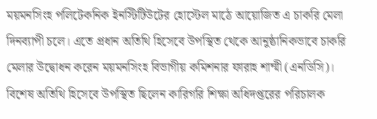ময়মনসিংহ পলিটেকনিক ইনস্টিটিউটের হোস্টেল মাঠে আয়োজিত এ চাকরি মেলা দিনব্যাপী চলে। এতে প্রধান অতিথি হিসেবে উপস্থিত থেকে আনুষ্ঠানিকভাবে চাকরি মেলার উদ্বোধন করেন ময়মনসিংহ বিভাগীয় কমিশনার ফারাহ শাম্মী (এনডিসি)।
বিশেষ অতিথি হিসেবে উপস্থিত ছিলেন কারিগরি শিক্ষা অধিদপ্তরের পরিচালক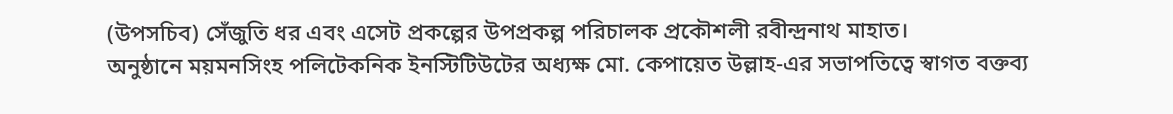(উপসচিব) সেঁজুতি ধর এবং এসেট প্রকল্পের উপপ্রকল্প পরিচালক প্রকৌশলী রবীন্দ্রনাথ মাহাত।
অনুষ্ঠানে ময়মনসিংহ পলিটেকনিক ইনস্টিটিউটের অধ্যক্ষ মো. কেপায়েত উল্লাহ-এর সভাপতিত্বে স্বাগত বক্তব্য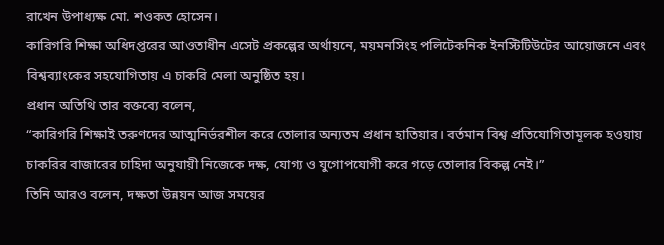রাখেন উপাধ্যক্ষ মো. শওকত হোসেন।
কারিগরি শিক্ষা অধিদপ্তরের আওতাধীন এসেট প্রকল্পের অর্থায়নে, ময়মনসিংহ পলিটেকনিক ইনস্টিটিউটের আয়োজনে এবং বিশ্বব্যাংকের সহযোগিতায় এ চাকরি মেলা অনুষ্ঠিত হয়।
প্রধান অতিথি তার বক্তব্যে বলেন,
“কারিগরি শিক্ষাই তরুণদের আত্মনির্ভরশীল করে তোলার অন্যতম প্রধান হাতিয়ার। বর্তমান বিশ্ব প্রতিযোগিতামূলক হওয়ায় চাকরির বাজারের চাহিদা অনুযায়ী নিজেকে দক্ষ, যোগ্য ও যুগোপযোগী করে গড়ে তোলার বিকল্প নেই।”
তিনি আরও বলেন, দক্ষতা উন্নয়ন আজ সময়ের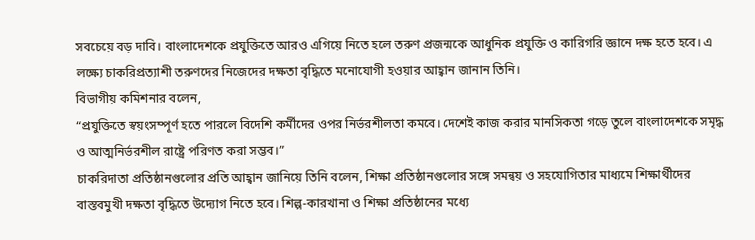সবচেয়ে বড় দাবি। বাংলাদেশকে প্রযুক্তিতে আরও এগিয়ে নিতে হলে তরুণ প্রজন্মকে আধুনিক প্রযুক্তি ও কারিগরি জ্ঞানে দক্ষ হতে হবে। এ লক্ষ্যে চাকরিপ্রত্যাশী তরুণদের নিজেদের দক্ষতা বৃদ্ধিতে মনোযোগী হওয়ার আহ্বান জানান তিনি।
বিভাগীয় কমিশনার বলেন,
“প্রযুক্তিতে স্বয়ংসম্পূর্ণ হতে পারলে বিদেশি কর্মীদের ওপর নির্ভরশীলতা কমবে। দেশেই কাজ করার মানসিকতা গড়ে তুলে বাংলাদেশকে সমৃদ্ধ ও আত্মনির্ভরশীল রাষ্ট্রে পরিণত করা সম্ভব।”
চাকরিদাতা প্রতিষ্ঠানগুলোর প্রতি আহ্বান জানিয়ে তিনি বলেন, শিক্ষা প্রতিষ্ঠানগুলোর সঙ্গে সমন্বয় ও সহযোগিতার মাধ্যমে শিক্ষার্থীদের বাস্তবমুখী দক্ষতা বৃদ্ধিতে উদ্যোগ নিতে হবে। শিল্প-কারখানা ও শিক্ষা প্রতিষ্ঠানের মধ্যে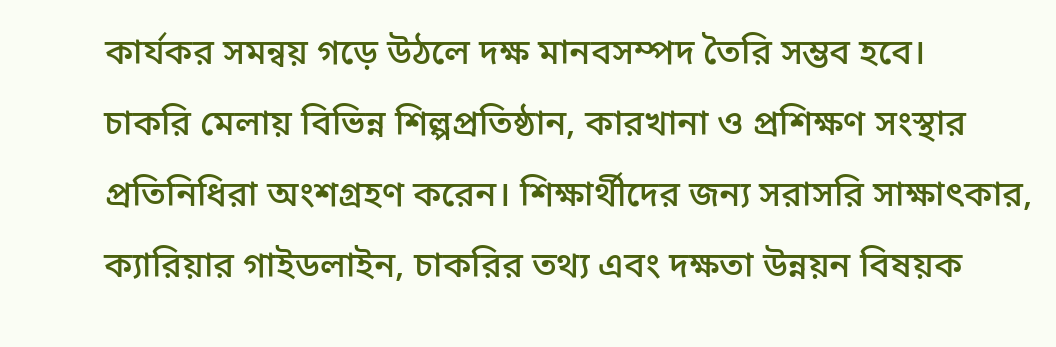কার্যকর সমন্বয় গড়ে উঠলে দক্ষ মানবসম্পদ তৈরি সম্ভব হবে।
চাকরি মেলায় বিভিন্ন শিল্পপ্রতিষ্ঠান, কারখানা ও প্রশিক্ষণ সংস্থার প্রতিনিধিরা অংশগ্রহণ করেন। শিক্ষার্থীদের জন্য সরাসরি সাক্ষাৎকার, ক্যারিয়ার গাইডলাইন, চাকরির তথ্য এবং দক্ষতা উন্নয়ন বিষয়ক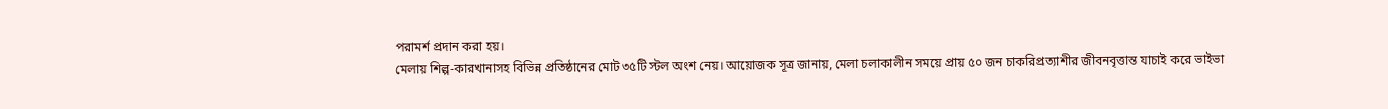পরামর্শ প্রদান করা হয়।
মেলায় শিল্প-কারখানাসহ বিভিন্ন প্রতিষ্ঠানের মোট ৩৫টি স্টল অংশ নেয়। আয়োজক সূত্র জানায়, মেলা চলাকালীন সময়ে প্রায় ৫০ জন চাকরিপ্রত্যাশীর জীবনবৃত্তান্ত যাচাই করে ভাইভা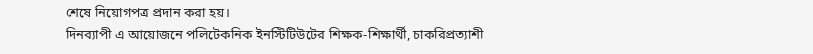শেষে নিয়োগপত্র প্রদান করা হয়।
দিনব্যাপী এ আয়োজনে পলিটেকনিক ইনস্টিটিউটের শিক্ষক-শিক্ষার্থী, চাকরিপ্রত্যাশী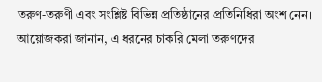তরুণ-তরুণী এবং সংশ্লিষ্ট বিভিন্ন প্রতিষ্ঠানের প্রতিনিধিরা অংশ নেন। আয়োজকরা জানান, এ ধরনের চাকরি মেলা তরুণদের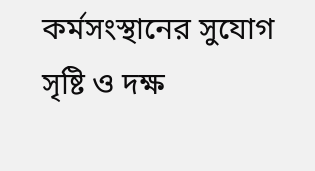কর্মসংস্থানের সুযোগ সৃষ্টি ও দক্ষ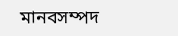মানবসম্পদ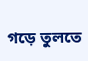গড়ে তুলতে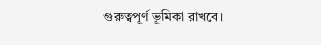গুরুত্বপূর্ণ ভূমিকা রাখবে।